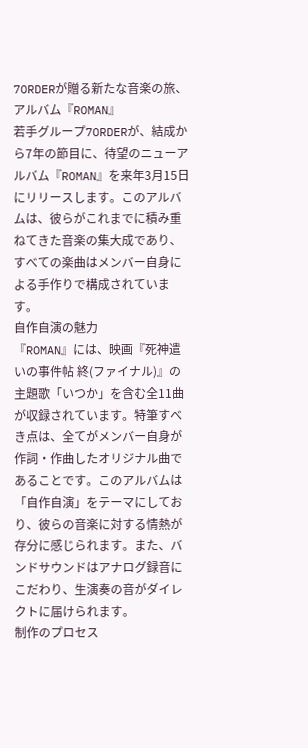7ORDERが贈る新たな音楽の旅、アルバム『ROMAN』
若手グループ7ORDERが、結成から7年の節目に、待望のニューアルバム『ROMAN』を来年3月15日にリリースします。このアルバムは、彼らがこれまでに積み重ねてきた音楽の集大成であり、すべての楽曲はメンバー自身による手作りで構成されています。
自作自演の魅力
『ROMAN』には、映画『死神遣いの事件帖 終(ファイナル)』の主題歌「いつか」を含む全11曲が収録されています。特筆すべき点は、全てがメンバー自身が作詞・作曲したオリジナル曲であることです。このアルバムは「自作自演」をテーマにしており、彼らの音楽に対する情熱が存分に感じられます。また、バンドサウンドはアナログ録音にこだわり、生演奏の音がダイレクトに届けられます。
制作のプロセス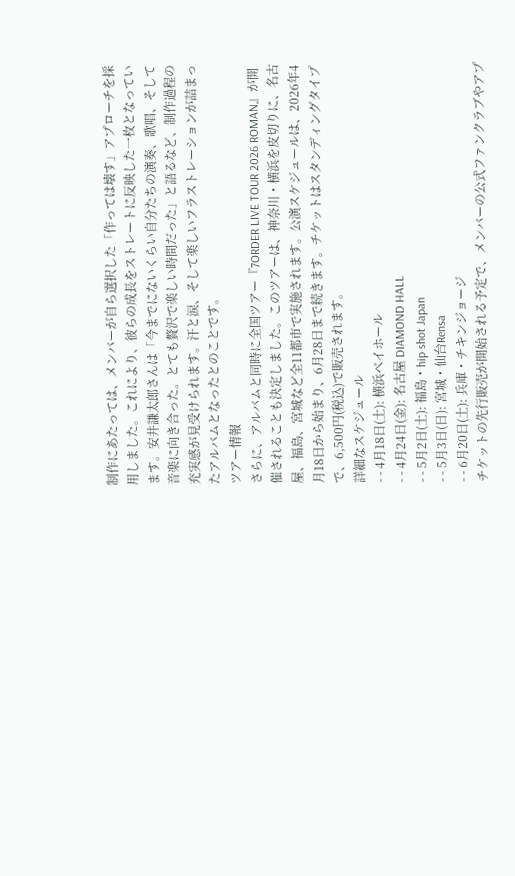制作にあたっては、メンバーが自ら選択した「作っては壊す」アプローチを採用しました。これにより、彼らの成長をストレートに反映した一枚となっています。安井謙太郎さんは「今までにないくらい自分たちの演奏、歌唱、そして音楽に向き合った。とても贅沢で楽しい時間だった」と語るなど、制作過程の充実感が見受けられます。汗と涙、そして楽しいフラストレーションが詰まったアルバムとなったとのことです。
ツアー情報
さらに、アルバムと同時に全国ツアー『7ORDER LIVE TOUR 2026 ROMAN』が開催されることも決定しました。このツアーは、神奈川・横浜を皮切りに、名古屋、福島、宮城など全11都市で実施されます。公演スケジュールは、2026年4月18日から始まり、6月28日まで続きます。チケットはスタンディングタイプで、6,500円(税込)で販売されます。
詳細なスケジュール
- - 4月18日(土): 横浜ベイホール
- - 4月24日(金): 名古屋 DIAMOND HALL
- - 5月2日(土): 福島・hip shot Japan
- - 5月3日(日): 宮城・仙台Rensa
- - 6月20日(土): 兵庫・チキンジョージ
チケットの先行販売が開始される予定で、メンバーの公式ファンクラブやアプ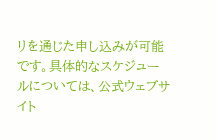リを通じた申し込みが可能です。具体的なスケジュールについては、公式ウェブサイト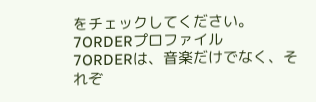をチェックしてください。
7ORDERプロファイル
7ORDERは、音楽だけでなく、それぞ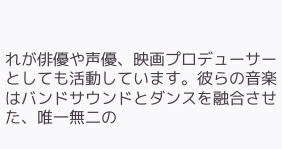れが俳優や声優、映画プロデューサーとしても活動しています。彼らの音楽はバンドサウンドとダンスを融合させた、唯一無二の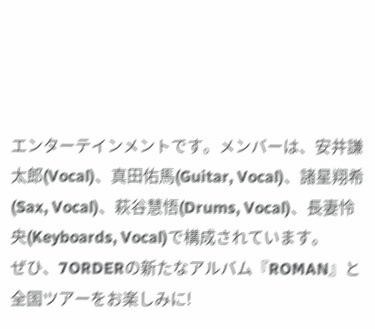エンターテインメントです。メンバーは、安井謙太郎(Vocal)、真田佑馬(Guitar, Vocal)、諸星翔希(Sax, Vocal)、萩谷慧悟(Drums, Vocal)、長妻怜央(Keyboards, Vocal)で構成されています。
ぜひ、7ORDERの新たなアルバム『ROMAN』と全国ツアーをお楽しみに!